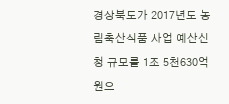경상북도가 2017년도 농림축산식품 사업 예산신청 규모를 1조 5천630억원으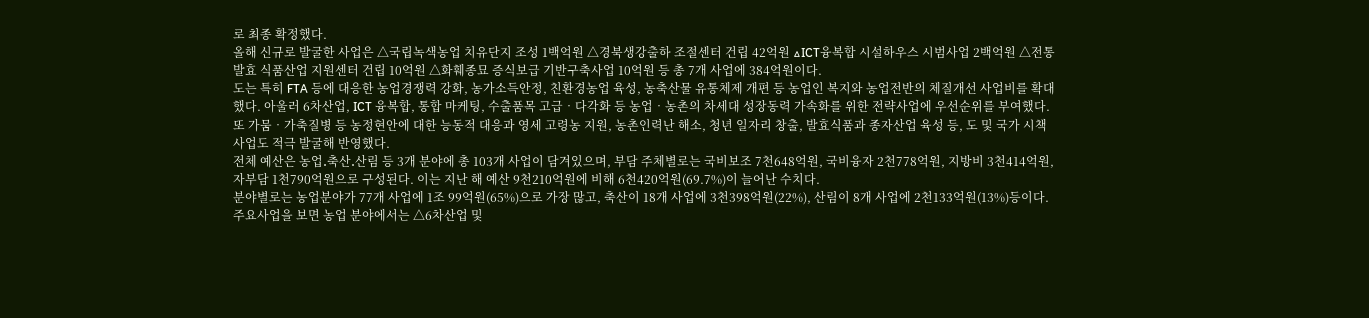로 최종 확정했다.
올해 신규로 발굴한 사업은 △국립녹색농업 치유단지 조성 1백억원 △경북생강출하 조절센터 건립 42억원 △ICT융복합 시설하우스 시범사업 2백억원 △전통발효 식품산업 지원센터 건립 10억원 △화훼종묘 증식보급 기반구축사업 10억원 등 총 7개 사업에 384억원이다.
도는 특히 FTA 등에 대응한 농업경쟁력 강화, 농가소득안정, 친환경농업 육성, 농축산물 유통체제 개편 등 농업인 복지와 농업전반의 체질개선 사업비를 확대했다. 아울러 6차산업, ICT 융복합, 통합 마케팅, 수출품목 고급‧다각화 등 농업‧농촌의 차세대 성장동력 가속화를 위한 전략사업에 우선순위를 부여했다.
또 가뭄‧가축질병 등 농정현안에 대한 능동적 대응과 영세 고령농 지원, 농촌인력난 해소, 청년 일자리 창출, 발효식품과 종자산업 육성 등, 도 및 국가 시책사업도 적극 발굴해 반영했다.
전체 예산은 농업․축산․산림 등 3개 분야에 총 103개 사업이 담겨있으며, 부담 주체별로는 국비보조 7천648억원, 국비융자 2천778억원, 지방비 3천414억원, 자부담 1천790억원으로 구성된다. 이는 지난 해 예산 9천210억원에 비해 6천420억원(69.7%)이 늘어난 수치다.
분야별로는 농업분야가 77개 사업에 1조 99억원(65%)으로 가장 많고, 축산이 18개 사업에 3천398억원(22%), 산림이 8개 사업에 2천133억원(13%)등이다.
주요사업을 보면 농업 분야에서는 △6차산업 및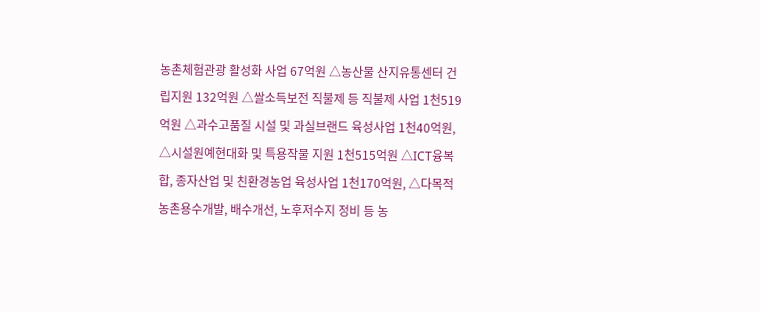농촌체험관광 활성화 사업 67억원 △농산물 산지유통센터 건립지원 132억원 △쌀소득보전 직불제 등 직불제 사업 1천519억원 △과수고품질 시설 및 과실브랜드 육성사업 1천40억원, △시설원예현대화 및 특용작물 지원 1천515억원 △ICT융복합, 종자산업 및 친환경농업 육성사업 1천170억원, △다목적 농촌용수개발, 배수개선, 노후저수지 정비 등 농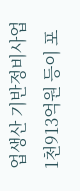업생산 기반정비사업 1천913억원 등이 포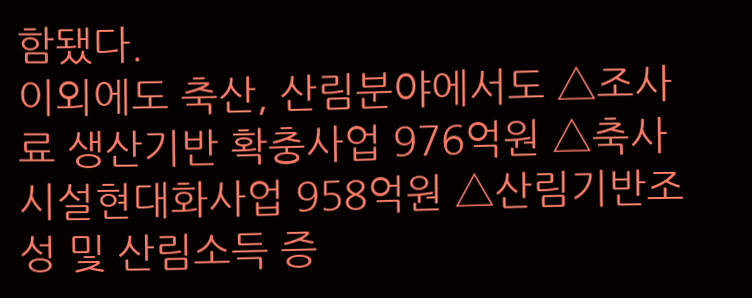함됐다.
이외에도 축산, 산림분야에서도 △조사료 생산기반 확충사업 976억원 △축사시설현대화사업 958억원 △산림기반조성 및 산림소득 증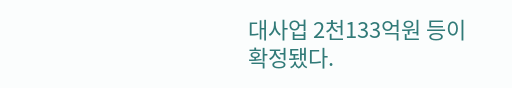대사업 2천133억원 등이 확정됐다.